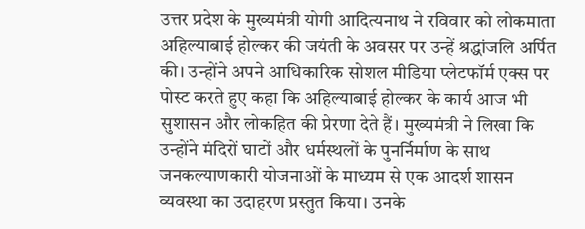उत्तर प्रदेश के मुख्यमंत्री योगी आदित्यनाथ ने रविवार को लोकमाता अहिल्याबाई होल्कर की जयंती के अवसर पर उन्हें श्रद्धांजलि अर्पित की। उन्होंने अपने आधिकारिक सोशल मीडिया प्लेटफॉर्म एक्स पर पोस्ट करते हुए कहा कि अहिल्याबाई होल्कर के कार्य आज भी सुशासन और लोकहित की प्रेरणा देते हैं। मुख्यमंत्री ने लिखा कि उन्होंने मंदिरों घाटों और धर्मस्थलों के पुनर्निर्माण के साथ जनकल्याणकारी योजनाओं के माध्यम से एक आदर्श शासन व्यवस्था का उदाहरण प्रस्तुत किया। उनके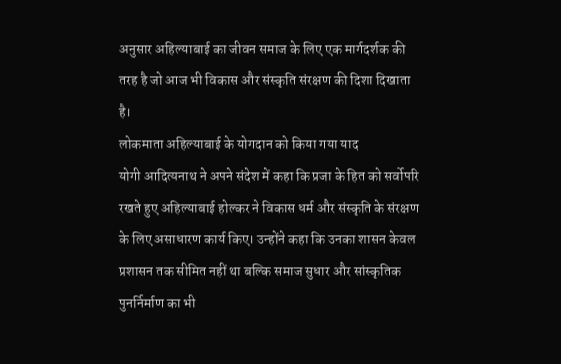अनुसार अहिल्याबाई का जीवन समाज के लिए एक मार्गदर्शक की तरह है जो आज भी विकास और संस्कृति संरक्षण की दिशा दिखाता है।
लोकमाता अहिल्याबाई के योगदान को किया गया याद
योगी आदित्यनाथ ने अपने संदेश में कहा कि प्रजा के हित को सर्वोपरि रखते हुए अहिल्याबाई होल्कर ने विकास धर्म और संस्कृति के संरक्षण के लिए असाधारण कार्य किए। उन्होंने कहा कि उनका शासन केवल प्रशासन तक सीमित नहीं था बल्कि समाज सुधार और सांस्कृतिक पुनर्निर्माण का भी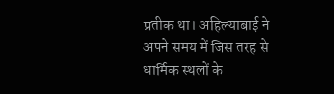प्रतीक था। अहिल्याबाई ने अपने समय में जिस तरह से धार्मिक स्थलों के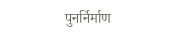पुनर्निर्माण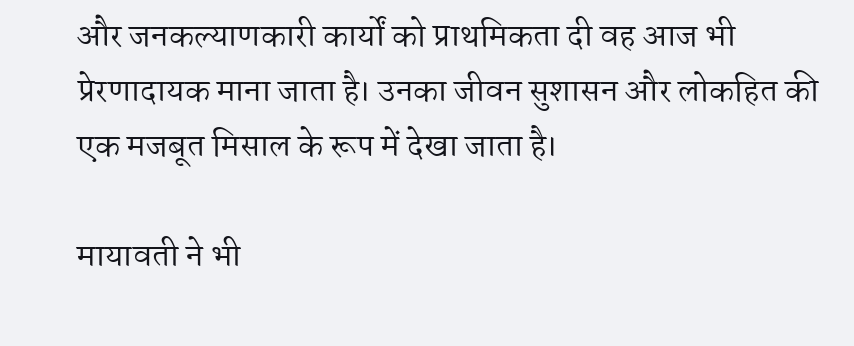और जनकल्याणकारी कार्यों को प्राथमिकता दी वह आज भी प्रेरणादायक माना जाता है। उनका जीवन सुशासन और लोकहित की एक मजबूत मिसाल के रूप में देखा जाता है।

मायावती ने भी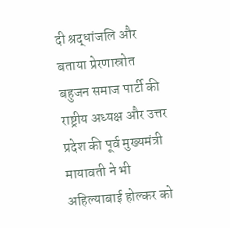दी श्रद्धांजलि और बताया प्रेरणास्रोत
बहुजन समाज पार्टी की राष्ट्रीय अध्यक्ष और उत्तर प्रदेश की पूर्व मुख्यमंत्री मायावती ने भी अहिल्याबाई होल्कर को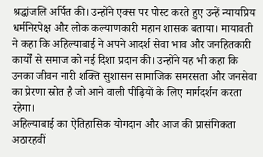श्रद्धांजलि अर्पित की। उन्होंने एक्स पर पोस्ट करते हुए उन्हें न्यायप्रिय धर्मनिरपेक्ष और लोक कल्याणकारी महान शासक बताया। मायावती ने कहा कि अहिल्याबाई ने अपने आदर्श सेवा भाव और जनहितकारी कार्यों से समाज को नई दिशा प्रदान की। उन्होंने यह भी कहा कि उनका जीवन नारी शक्ति सुशासन सामाजिक समरसता और जनसेवा का प्रेरणा स्रोत है जो आने वाली पीढ़ियों के लिए मार्गदर्शन करता रहेगा।
अहिल्याबाई का ऐतिहासिक योगदान और आज की प्रासंगिकता
अठारहवीं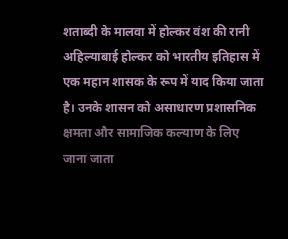शताब्दी के मालवा में होल्कर वंश की रानी अहिल्याबाई होल्कर को भारतीय इतिहास में एक महान शासक के रूप में याद किया जाता है। उनके शासन को असाधारण प्रशासनिक क्षमता और सामाजिक कल्याण के लिए जाना जाता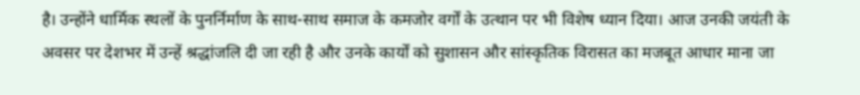है। उन्होंने धार्मिक स्थलों के पुनर्निर्माण के साथ-साथ समाज के कमजोर वर्गों के उत्थान पर भी विशेष ध्यान दिया। आज उनकी जयंती के अवसर पर देशभर में उन्हें श्रद्धांजलि दी जा रही है और उनके कार्यों को सुशासन और सांस्कृतिक विरासत का मजबूत आधार माना जा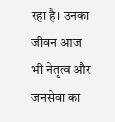रहा है। उनका जीवन आज भी नेतृत्व और जनसेवा का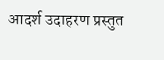आदर्श उदाहरण प्रस्तुत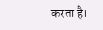करता है।